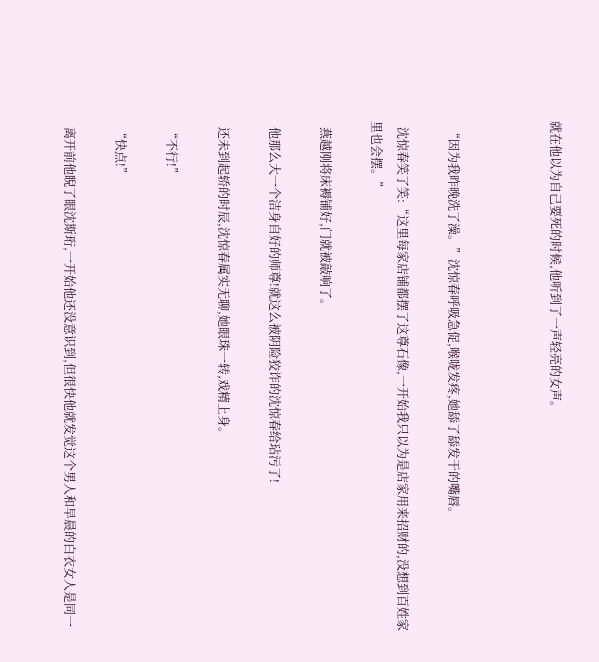就在他以为自己要死的时候,他听到了一声轻亮的女声。



  “因为我昨晚洗了澡。”沈惊春呼吸急促,喉咙发疼,她舔了舔发干的嘴唇。

  沈惊春笑了笑:“这里每家店铺都摆了这尊石像,一开始我只以为是店家用来招财的,没想到百姓家里也会摆。”

  燕越刚将床褥铺好,门就被敲响了。

  他那么大一个洁身自好的师尊!就这么被阴险狡诈的沈惊春给玷污了!

  还未到起轿的时辰,沈惊春属实无聊,她眼珠一转,戏精上身。

  “不行!”

  “快点!”

  离开前他睨了眼沈斯珩,一开始他还没意识到,但很快他就发觉这个男人和早晨的白衣女人是同一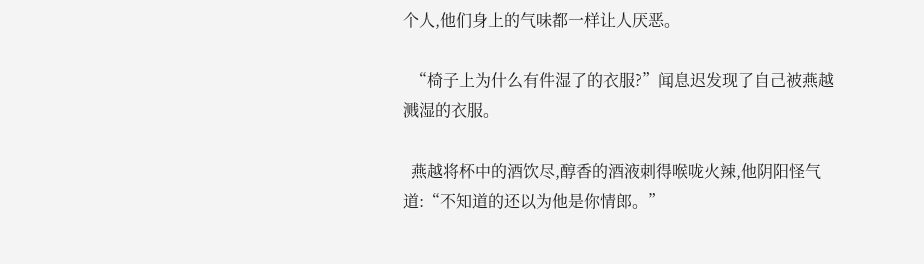个人,他们身上的气味都一样让人厌恶。

  “椅子上为什么有件湿了的衣服?”闻息迟发现了自己被燕越溅湿的衣服。

  燕越将杯中的酒饮尽,醇香的酒液刺得喉咙火辣,他阴阳怪气道:“不知道的还以为他是你情郎。”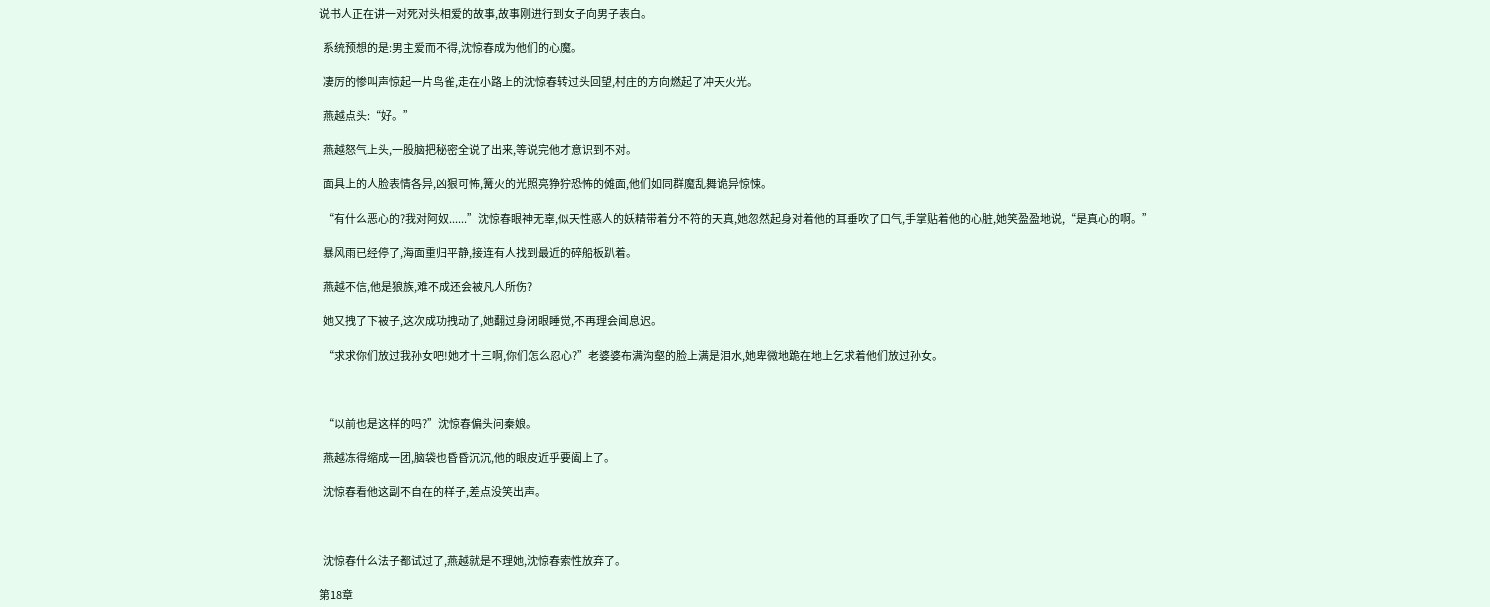说书人正在讲一对死对头相爱的故事,故事刚进行到女子向男子表白。

  系统预想的是:男主爱而不得,沈惊春成为他们的心魔。

  凄厉的惨叫声惊起一片鸟雀,走在小路上的沈惊春转过头回望,村庄的方向燃起了冲天火光。

  燕越点头:“好。”

  燕越怒气上头,一股脑把秘密全说了出来,等说完他才意识到不对。

  面具上的人脸表情各异,凶狠可怖,篝火的光照亮狰狞恐怖的傩面,他们如同群魔乱舞诡异惊悚。

  “有什么恶心的?我对阿奴......”沈惊春眼神无辜,似天性惑人的妖精带着分不符的天真,她忽然起身对着他的耳垂吹了口气,手掌贴着他的心脏,她笑盈盈地说,“是真心的啊。”

  暴风雨已经停了,海面重归平静,接连有人找到最近的碎船板趴着。

  燕越不信,他是狼族,难不成还会被凡人所伤?

  她又拽了下被子,这次成功拽动了,她翻过身闭眼睡觉,不再理会闻息迟。

  “求求你们放过我孙女吧!她才十三啊,你们怎么忍心?”老婆婆布满沟壑的脸上满是泪水,她卑微地跪在地上乞求着他们放过孙女。



  “以前也是这样的吗?”沈惊春偏头问秦娘。

  燕越冻得缩成一团,脑袋也昏昏沉沉,他的眼皮近乎要阖上了。

  沈惊春看他这副不自在的样子,差点没笑出声。



  沈惊春什么法子都试过了,燕越就是不理她,沈惊春索性放弃了。

第18章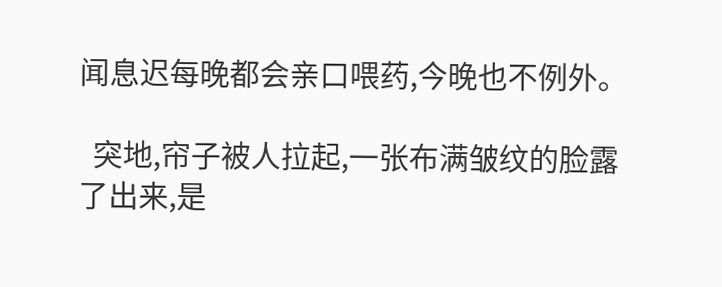闻息迟每晚都会亲口喂药,今晚也不例外。

  突地,帘子被人拉起,一张布满皱纹的脸露了出来,是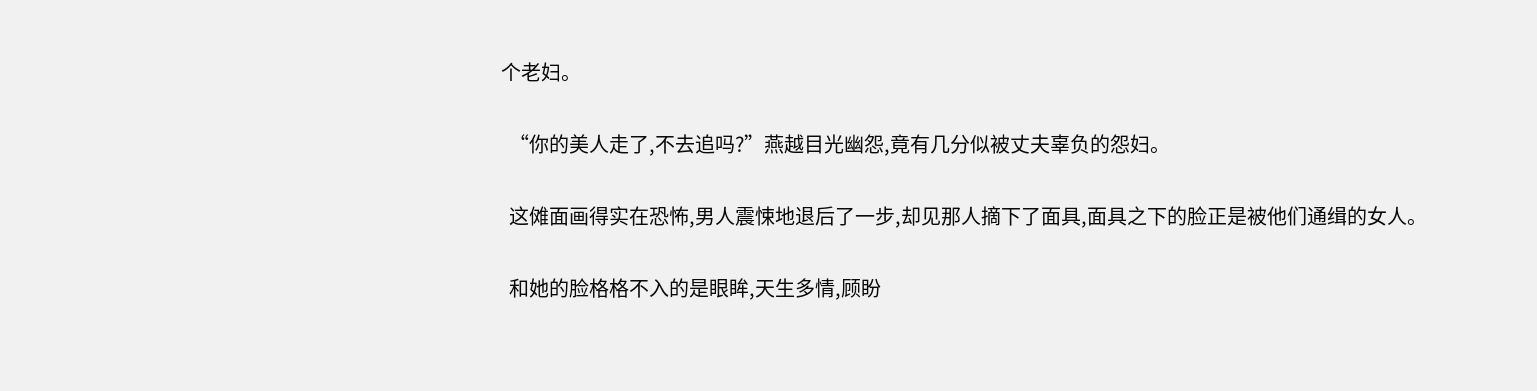个老妇。

  “你的美人走了,不去追吗?”燕越目光幽怨,竟有几分似被丈夫辜负的怨妇。

  这傩面画得实在恐怖,男人震悚地退后了一步,却见那人摘下了面具,面具之下的脸正是被他们通缉的女人。

  和她的脸格格不入的是眼眸,天生多情,顾盼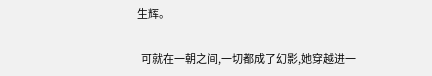生辉。

  可就在一朝之间,一切都成了幻影,她穿越进一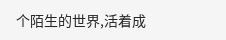个陌生的世界,活着成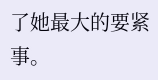了她最大的要紧事。